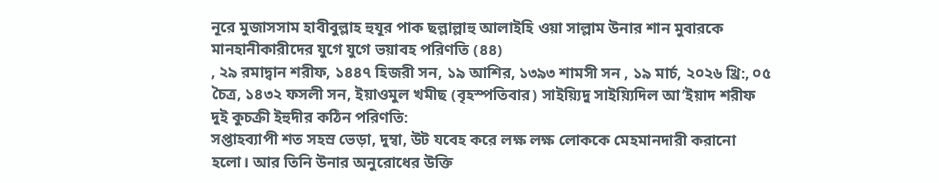নূরে মুজাসসাম হাবীবুল্লাহ হুযূর পাক ছল্লাল্লাহু আলাইহি ওয়া সাল্লাম উনার শান মুবারকে মানহানীকারীদের যুগে যুগে ভয়াবহ পরিণতি (৪৪)
, ২৯ রমাদ্বান শরীফ, ১৪৪৭ হিজরী সন, ১৯ আশির, ১৩৯৩ শামসী সন , ১৯ মার্চ, ২০২৬ খ্রি:, ০৫ চৈত্র, ১৪৩২ ফসলী সন, ইয়াওমুল খমীছ (বৃহস্পতিবার) সাইয়্যিদু সাইয়্যিদিল আ’ইয়াদ শরীফ
দুই কুচক্রী ইহুদীর কঠিন পরিণতি:
সপ্তাহব্যাপী শত সহস্র ভেড়া, দুম্বা, উট যবেহ করে লক্ষ লক্ষ লোককে মেহমানদারী করানো হলো। আর তিনি উনার অনুরোধের উক্তি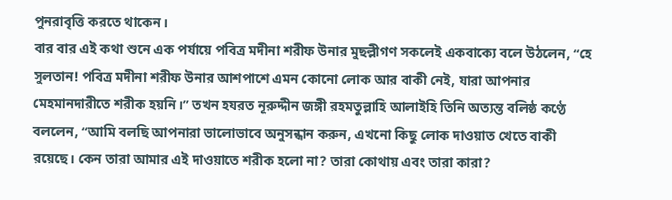পুনরাবৃত্তি করতে থাকেন।
বার বার এই কথা শুনে এক পর্যায়ে পবিত্র মদীনা শরীফ উনার মুছল্লীগণ সকলেই একবাক্যে বলে উঠলেন, “হে সুলতান! পবিত্র মদীনা শরীফ উনার আশপাশে এমন কোনো লোক আর বাকী নেই, যারা আপনার মেহমানদারীতে শরীক হয়নি।” তখন হযরত নূরুদ্দীন জঙ্গী রহমতুল্লাহি আলাইহি তিনি অত্যন্ত বলিষ্ঠ কণ্ঠে বললেন, “আমি বলছি আপনারা ভালোভাবে অনুসন্ধান করুন, এখনো কিছু লোক দাওয়াত খেতে বাকী রয়েছে। কেন তারা আমার এই দাওয়াতে শরীক হলো না? তারা কোথায় এবং তারা কারা?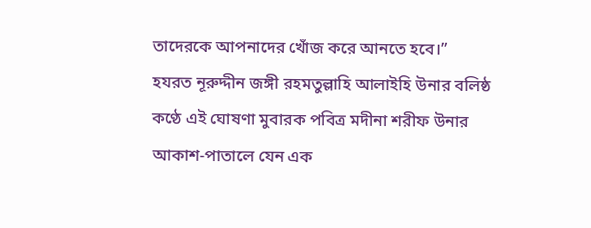তাদেরকে আপনাদের খোঁজ করে আনতে হবে।”
হযরত নূরুদ্দীন জঙ্গী রহমতুল্লাহি আলাইহি উনার বলিষ্ঠ কণ্ঠে এই ঘোষণা মুবারক পবিত্র মদীনা শরীফ উনার আকাশ-পাতালে যেন এক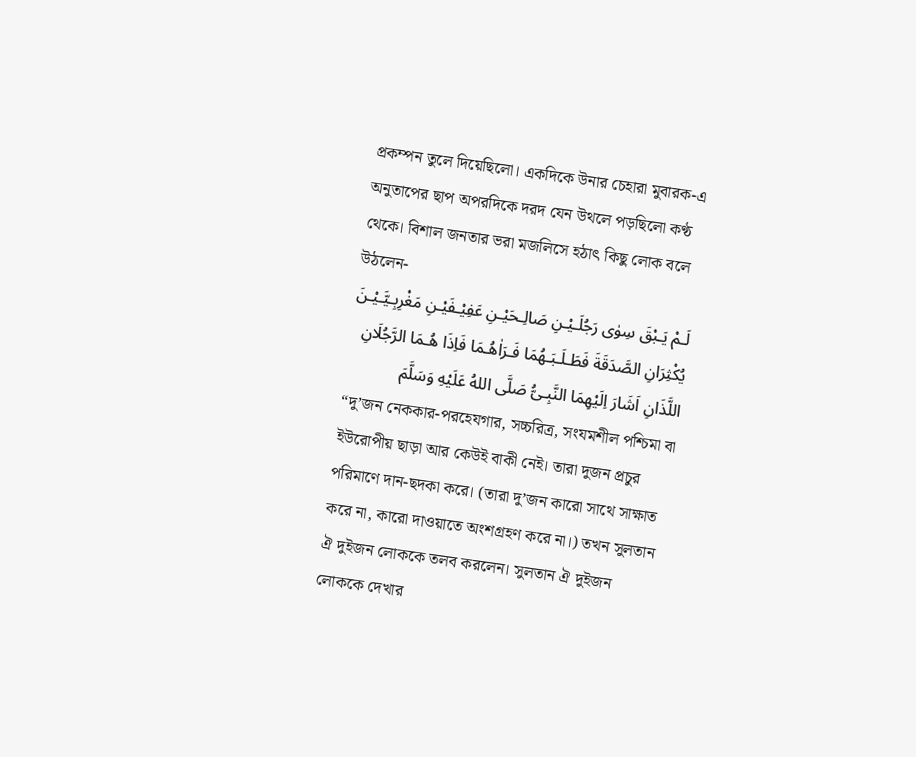প্রকম্পন তুলে দিয়েছিলো। একদিকে উনার চেহারা মুবারক-এ অনুতাপের ছাপ অপরদিকে দরদ যেন উথলে পড়ছিলো কণ্ঠ থেকে। বিশাল জনতার ভরা মজলিসে হঠাৎ কিছু লোক বলে উঠলেন-
لَـمْ يَـبْقَ سِوٰى رَجُلَـيْـنِ صَالِـحَيْـنِ عَفِيْـفَيْـنِ مَغْرِبِـيَّـيْـنَ يُكْثِرَانِ الصَّدَقَةَ فَطَـلَـبَـهُمَا فَـرَاٰهُـمَا فَاِذَا هُـمَا الرَّجُلَانِ اللَّذَانِ اَشَارَ اِلَيْهِمَا النَّبِـىُّ صَلَّى اللهُ عَلَيْهِ وَسَلَّمَ
“দু’জন নেককার-পরহেযগার, সচ্চরিত্র, সংযমশীল পশ্চিমা বা ইউরোপীয় ছাড়া আর কেউই বাকী নেই। তারা দুজন প্রচুর পরিমাণে দান-ছদকা করে। (তারা দু’জন কারো সাথে সাক্ষাত করে না, কারো দাওয়াতে অংশগ্রহণ করে না।) তখন সুলতান ঐ দুইজন লোককে তলব করলেন। সুলতান ঐ দুইজন লোককে দেখার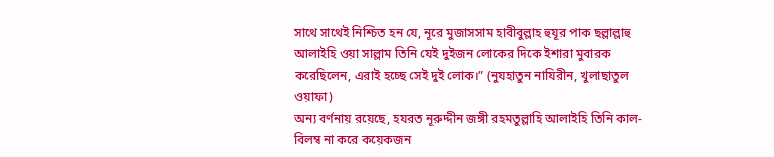সাথে সাথেই নিশ্চিত হন যে, নূরে মুজাসসাম হাবীবুল্লাহ হুযূর পাক ছল্লাল্লাহু আলাইহি ওয়া সাল্লাম তিনি যেই দুইজন লোকের দিকে ইশারা মুবারক করেছিলেন, এরাই হচ্ছে সেই দুই লোক।” (নুযহাতুন নাযিরীন, খুলাছাতুল ওয়াফা)
অন্য বর্ণনায় রয়েছে, হযরত নূরুদ্দীন জঙ্গী রহমতুল্লাহি আলাইহি তিনি কাল-বিলম্ব না করে কয়েকজন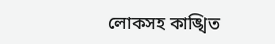লোকসহ কাঙ্খিত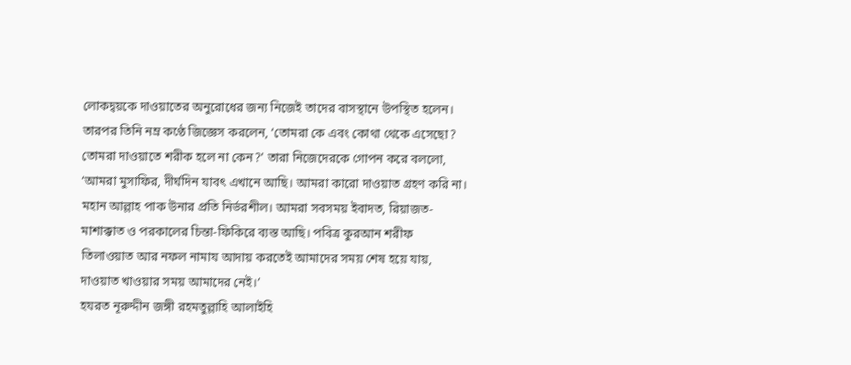লোকদ্বয়কে দাওয়াতের অনুরোধের জন্য নিজেই তাদের বাসস্থানে উপস্থিত হলেন। তারপর তিনি নম্র কণ্ঠে জিজ্ঞেস করলেন, ‘তোমরা কে এবং কোথা থেকে এসেছো? তোমরা দাওয়াতে শরীক হলে না কেন?’ তারা নিজেদেরকে গোপন করে বললো, ‘আমরা মুসাফির, দীর্ঘদিন যাবৎ এখানে আছি। আমরা কারো দাওয়াত গ্রহণ করি না। মহান আল্লাহ পাক উনার প্রতি নির্ভরশীল। আমরা সবসময় ইবাদত, রিয়াজত-মাশাক্কাত ও পরকালের চিন্তা-ফিকিরে ব্যস্ত আছি। পবিত্র কুরআন শরীফ তিলাওয়াত আর নফল নামায আদায় করতেই আমাদের সময় শেষ হয়ে যায়, দাওয়াত খাওয়ার সময় আমাদের নেই।’
হযরত নূরুদ্দীন জঙ্গী রহমতুল্লাহি আলাইহি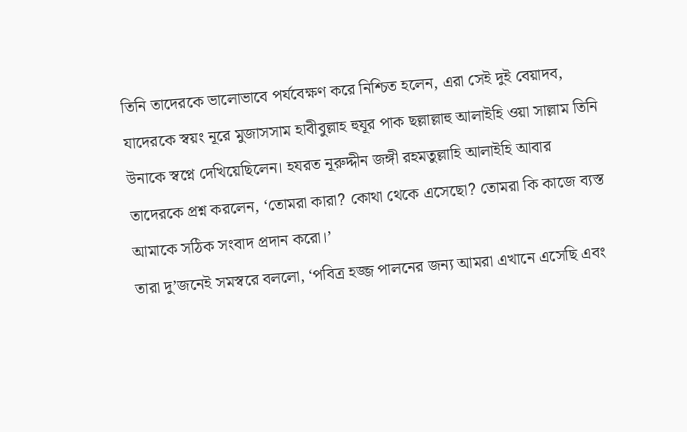তিনি তাদেরকে ভালোভাবে পর্যবেক্ষণ করে নিশ্চিত হলেন, এরা সেই দুই বেয়াদব, যাদেরকে স্বয়ং নূরে মুজাসসাম হাবীবুল্লাহ হুযূর পাক ছল্লাল্লাহু আলাইহি ওয়া সাল্লাম তিনি উনাকে স্বপ্নে দেখিয়েছিলেন। হযরত নূরুদ্দীন জঙ্গী রহমতুল্লাহি আলাইহি আবার তাদেরকে প্রশ্ন করলেন, ‘তোমরা কারা? কোথা থেকে এসেছো? তোমরা কি কাজে ব্যস্ত আমাকে সঠিক সংবাদ প্রদান করো।’
তারা দু’জনেই সমস্বরে বললো, ‘পবিত্র হজ্জ পালনের জন্য আমরা এখানে এসেছি এবং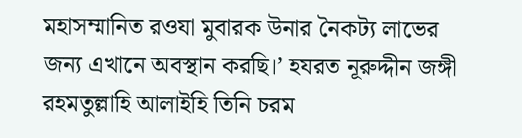মহাসম্মানিত রওযা মুবারক উনার নৈকট্য লাভের জন্য এখানে অবস্থান করছি।’ হযরত নূরুদ্দীন জঙ্গী রহমতুল্লাহি আলাইহি তিনি চরম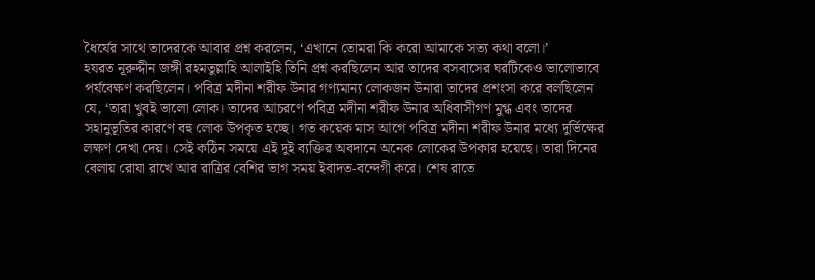ধৈর্যের সাথে তাদেরকে আবার প্রশ্ন করলেন, ‘এখানে তোমরা কি করো আমাকে সত্য কথা বলো।’
হযরত নূরুদ্দীন জঙ্গী রহমতুল্লাহি আলাইহি তিনি প্রশ্ন করছিলেন আর তাদের বসবাসের ঘরটিকেও ভালোভাবে পর্যবেক্ষণ করছিলেন। পবিত্র মদীনা শরীফ উনার গণ্যমান্য লোকজন উনারা তাদের প্রশংসা করে বলছিলেন যে, ‘তারা খুবই ভালো লোক। তাদের আচরণে পবিত্র মদীনা শরীফ উনার অধিবাসীগণ মুগ্ধ এবং তাদের সহানুভূতির কারণে বহু লোক উপকৃত হচ্ছে। গত কয়েক মাস আগে পবিত্র মদীনা শরীফ উনার মধ্যে দুর্ভিক্ষের লক্ষণ দেখা দেয়। সেই কঠিন সময়ে এই দুই ব্যক্তির অবদানে অনেক লোকের উপকার হয়েছে। তারা দিনের বেলায় রোযা রাখে আর রাত্রির বেশির ভাগ সময় ইবাদত-বন্দেগী করে। শেষ রাতে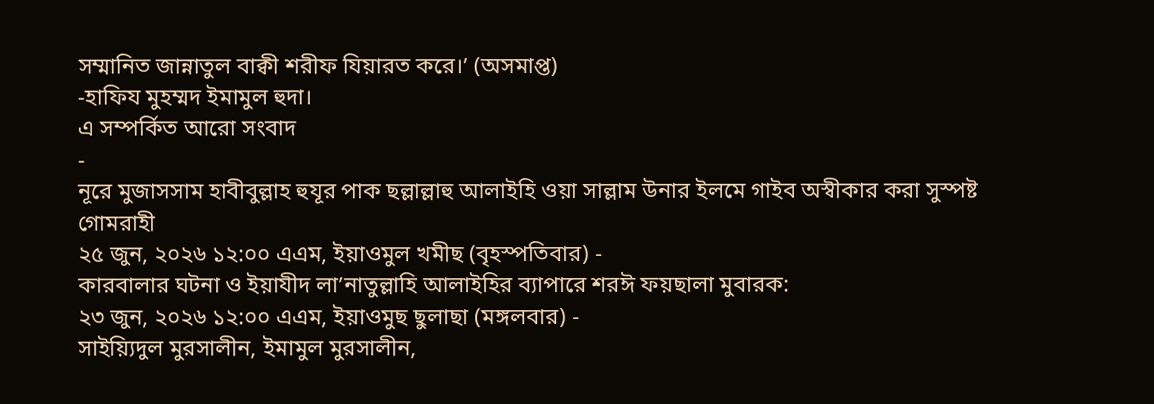সম্মানিত জান্নাতুল বাক্বী শরীফ যিয়ারত করে।’ (অসমাপ্ত)
-হাফিয মুহম্মদ ইমামুল হুদা।
এ সম্পর্কিত আরো সংবাদ
-
নূরে মুজাসসাম হাবীবুল্লাহ হুযূর পাক ছল্লাল্লাহু আলাইহি ওয়া সাল্লাম উনার ইলমে গাইব অস্বীকার করা সুস্পষ্ট গোমরাহী
২৫ জুন, ২০২৬ ১২:০০ এএম, ইয়াওমুল খমীছ (বৃহস্পতিবার) -
কারবালার ঘটনা ও ইয়াযীদ লা’নাতুল্লাহি আলাইহির ব্যাপারে শরঈ ফয়ছালা মুবারক:
২৩ জুন, ২০২৬ ১২:০০ এএম, ইয়াওমুছ ছুলাছা (মঙ্গলবার) -
সাইয়্যিদুল মুরসালীন, ইমামুল মুরসালীন,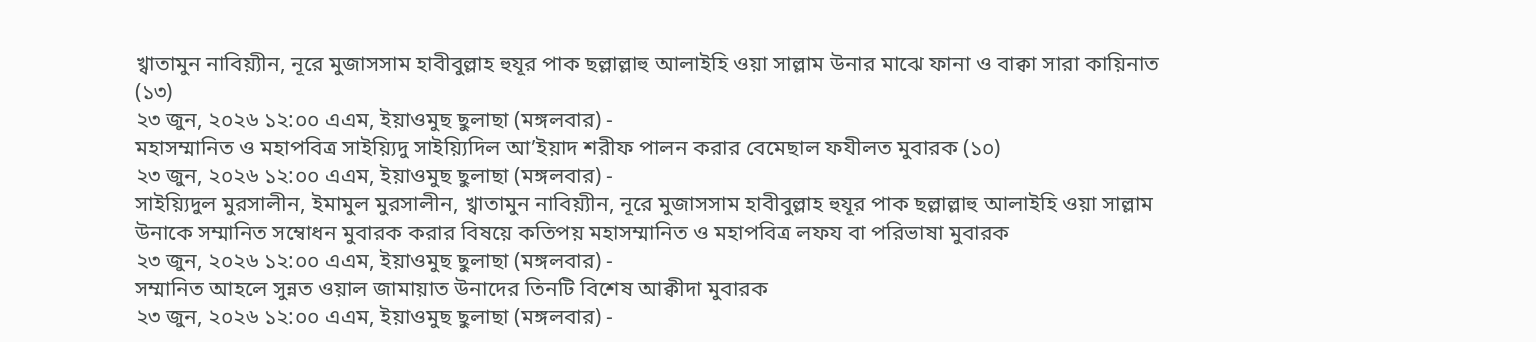খ্বাতামুন নাবিয়্যীন, নূরে মুজাসসাম হাবীবুল্লাহ হুযূর পাক ছল্লাল্লাহু আলাইহি ওয়া সাল্লাম উনার মাঝে ফানা ও বাক্বা সারা কায়িনাত (১৩)
২৩ জুন, ২০২৬ ১২:০০ এএম, ইয়াওমুছ ছুলাছা (মঙ্গলবার) -
মহাসম্মানিত ও মহাপবিত্র সাইয়্যিদু সাইয়্যিদিল আ’ইয়াদ শরীফ পালন করার বেমেছাল ফযীলত মুবারক (১০)
২৩ জুন, ২০২৬ ১২:০০ এএম, ইয়াওমুছ ছুলাছা (মঙ্গলবার) -
সাইয়্যিদুল মুরসালীন, ইমামুল মুরসালীন, খ্বাতামুন নাবিয়্যীন, নূরে মুজাসসাম হাবীবুল্লাহ হুযূর পাক ছল্লাল্লাহু আলাইহি ওয়া সাল্লাম উনাকে সম্মানিত সম্বোধন মুবারক করার বিষয়ে কতিপয় মহাসম্মানিত ও মহাপবিত্র লফয বা পরিভাষা মুবারক
২৩ জুন, ২০২৬ ১২:০০ এএম, ইয়াওমুছ ছুলাছা (মঙ্গলবার) -
সম্মানিত আহলে সুন্নত ওয়াল জামায়াত উনাদের তিনটি বিশেষ আক্বীদা মুবারক
২৩ জুন, ২০২৬ ১২:০০ এএম, ইয়াওমুছ ছুলাছা (মঙ্গলবার) -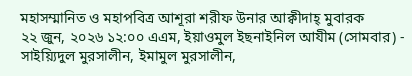মহাসম্মানিত ও মহাপবিত্র আশূরা শরীফ উনার আক্বীদাহ্ মুবারক
২২ জুন, ২০২৬ ১২:০০ এএম, ইয়াওমুল ইছনাইনিল আযীম (সোমবার) -
সাইয়্যিদুল মুরসালীন, ইমামুল মুরসালীন,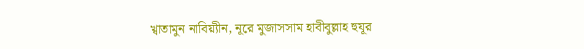খ্বাতামুন নাবিয়্যীন, নূরে মুজাসসাম হাবীবুল্লাহ হুযূর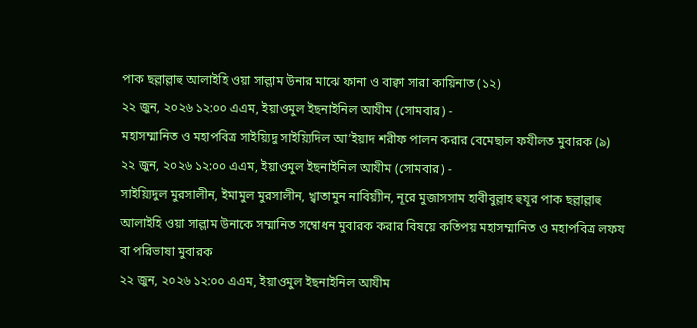পাক ছল্লাল্লাহু আলাইহি ওয়া সাল্লাম উনার মাঝে ফানা ও বাক্বা সারা কায়িনাত (১২)
২২ জুন, ২০২৬ ১২:০০ এএম, ইয়াওমুল ইছনাইনিল আযীম (সোমবার) -
মহাসম্মানিত ও মহাপবিত্র সাইয়্যিদু সাইয়্যিদিল আ’ইয়াদ শরীফ পালন করার বেমেছাল ফযীলত মুবারক (৯)
২২ জুন, ২০২৬ ১২:০০ এএম, ইয়াওমুল ইছনাইনিল আযীম (সোমবার) -
সাইয়্যিদুল মুরসালীন, ইমামুল মুরসালীন, খ্বাতামুন নাবিয়্যীন, নূরে মুজাসসাম হাবীবুল্লাহ হুযূর পাক ছল্লাল্লাহু আলাইহি ওয়া সাল্লাম উনাকে সম্মানিত সম্বোধন মুবারক করার বিষয়ে কতিপয় মহাসম্মানিত ও মহাপবিত্র লফয বা পরিভাষা মুবারক
২২ জুন, ২০২৬ ১২:০০ এএম, ইয়াওমুল ইছনাইনিল আযীম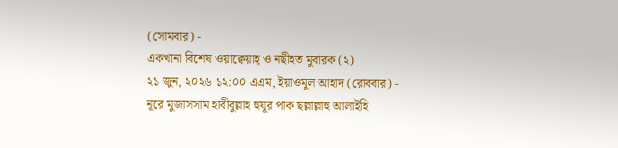(সোমবার) -
একখানা বিশেষ ওয়াক্বেয়াহ্ ও নছীহত মুবারক (২)
২১ জুন, ২০২৬ ১২:০০ এএম, ইয়াওমুল আহাদ (রোববার) -
নূরে মুজাসসাম হাবীবুল্লাহ হুযূর পাক ছল্লাল্লাহু আলাইহি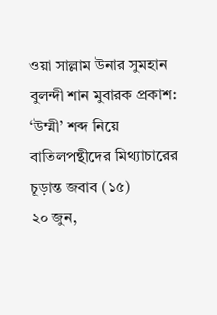ওয়া সাল্লাম উনার সুমহান বুলন্দী শান মুবারক প্রকাশ: ‘উম্মী’ শব্দ নিয়ে বাতিলপন্থীদের মিথ্যাচারের চূড়ান্ত জবাব (১৫)
২০ জুন,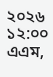২০২৬ ১২:০০ এএম,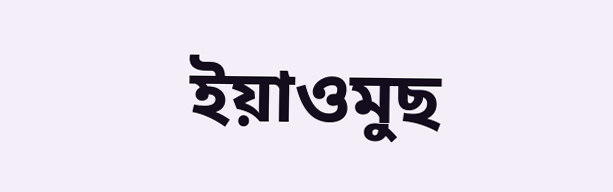ইয়াওমুছ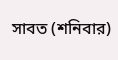সাবত (শনিবার)